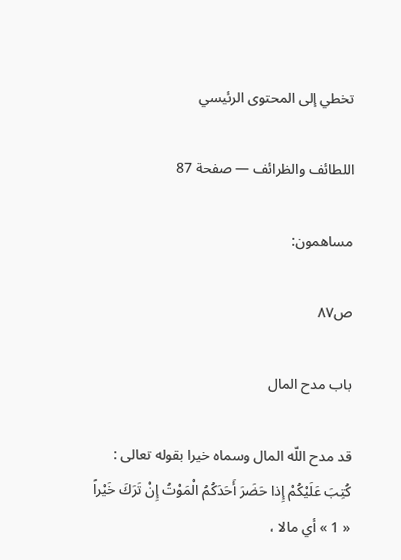تخطي إلى المحتوى الرئيسي

اللطائف والظرائف — صفحة 87

مساهمون:

ص٨٧

باب مدح المال

قد مدح اللّه المال وسماه خيرا بقوله تعالى :
كُتِبَ عَلَيْكُمْ إِذا حَضَرَ أَحَدَكُمُ الْمَوْتُ إِنْ تَرَكَ خَيْراً
« 1 » أي مالا ،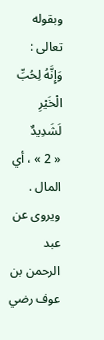وبقوله تعالى :
وَإِنَّهُ لِحُبِّ الْخَيْرِ لَشَدِيدٌ
« 2 » ، أي المال . ويروى عن عبد الرحمن بن عوف رضي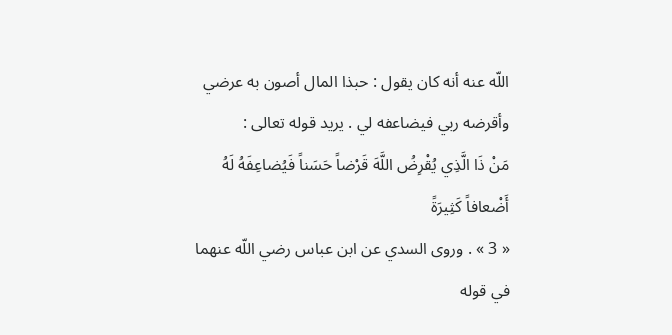اللّه عنه أنه كان يقول : حبذا المال أصون به عرضي وأقرضه ربي فيضاعفه لي . يريد قوله تعالى :
مَنْ ذَا الَّذِي يُقْرِضُ اللَّهَ قَرْضاً حَسَناً فَيُضاعِفَهُ لَهُ أَضْعافاً كَثِيرَةً
« 3 » . وروى السدي عن ابن عباس رضي اللّه عنهما في قوله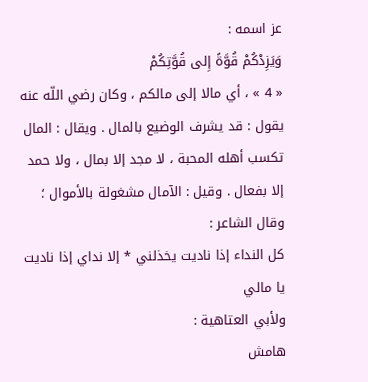عز اسمه :
وَيَزِدْكُمْ قُوَّةً إِلى قُوَّتِكُمْ
« 4 » ، أي مالا إلى مالكم ، وكان رضي اللّه عنه يقول : قد يشرف الوضيع بالمال . ويقال : المال تكسب أهله المحبة ، لا مجد إلا بمال ، ولا حمد إلا بفعال . وقيل : الآمال مشغولة بالأموال ؛ وقال الشاعر :
كل النداء إذا ناديت يخذلني * إلا نداي إذا ناديت يا مالي
ولأبي العتاهية :
هامش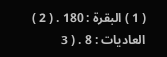( 1 ) البقرة : 180 . ( 2 ) العاديات : 8 . ( 3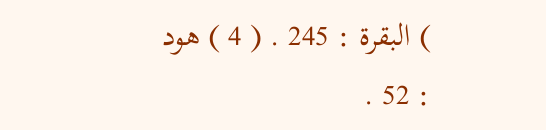) البقرة : 245 . ( 4 ) هود : 52 .